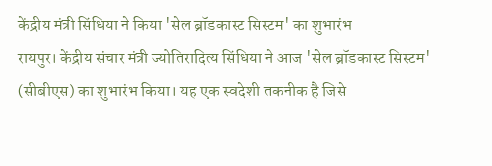केंद्रीय मंत्री सिंधिया ने किया 'सेल ब्रॉडकास्ट सिस्टम' का शुभारंभ
रायपुर। केंद्रीय संचार मंत्री ज्योतिरादित्य सिंधिया ने आज 'सेल ब्रॉडकास्ट सिस्टम' (सीबीएस) का शुभारंभ किया। यह एक स्वदेशी तकनीक है जिसे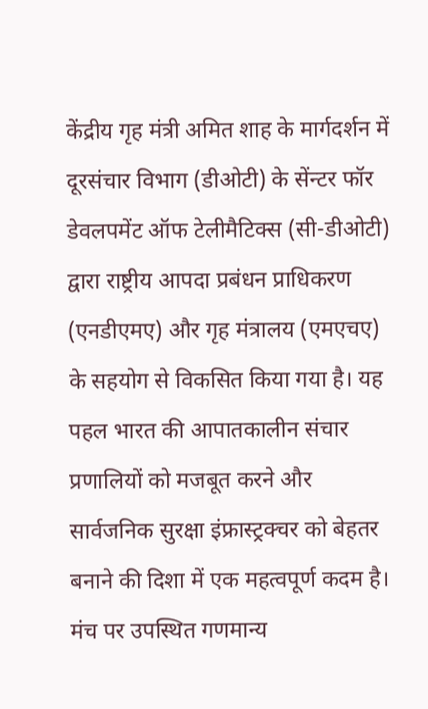केंद्रीय गृह मंत्री अमित शाह के मार्गदर्शन में दूरसंचार विभाग (डीओटी) के सेंन्टर फॉर डेवलपमेंट ऑफ टेलीमैटिक्स (सी-डीओटी) द्वारा राष्ट्रीय आपदा प्रबंधन प्राधिकरण (एनडीएमए) और गृह मंत्रालय (एमएचए) के सहयोग से विकसित किया गया है। यह पहल भारत की आपातकालीन संचार प्रणालियों को मजबूत करने और सार्वजनिक सुरक्षा इंफ्रास्ट्रक्चर को बेहतर बनाने की दिशा में एक महत्वपूर्ण कदम है। मंच पर उपस्थित गणमान्य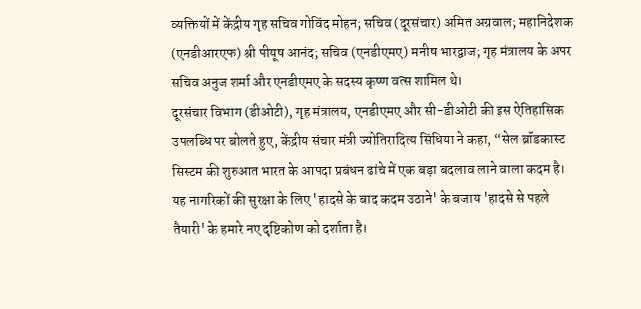व्यक्तियों में केंद्रीय गृह सचिव गोविंद मोहन; सचिव (दूरसंचार) अमित अग्रवाल; महानिदेशक (एनडीआरएफ) श्री पीयूष आनंद; सचिव (एनडीएमए) मनीष भारद्वाज; गृह मंत्रालय के अपर सचिव अनुज शर्मा और एनडीएमए के सदस्य कृष्ण वत्स शामिल थे।
दूरसंचार विभाग (डीओटी), गृह मंत्रालय, एनडीएमए और सी-डीओटी की इस ऐतिहासिक उपलब्धि पर बोलते हुए, केंद्रीय संचार मंत्री ज्योतिरादित्य सिंधिया ने कहा, “सेल ब्रॉडकास्ट सिस्टम की शुरुआत भारत के आपदा प्रबंधन ढांचे में एक बड़ा बदलाव लाने वाला कदम है। यह नागरिकों की सुरक्षा के लिए 'हादसे के बाद कदम उठाने' के बजाय 'हादसे से पहले तैयारी' के हमारे नए दृष्टिकोण को दर्शाता है।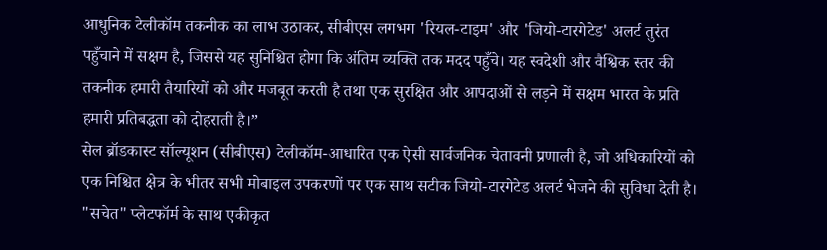आधुनिक टेलीकॉम तकनीक का लाभ उठाकर, सीबीएस लगभग 'रियल-टाइम' और 'जियो-टारगेटेड' अलर्ट तुरंत पहुँचाने में सक्षम है, जिससे यह सुनिश्चित होगा कि अंतिम व्यक्ति तक मदद पहुँचे। यह स्वदेशी और वैश्विक स्तर की तकनीक हमारी तैयारियों को और मजबूत करती है तथा एक सुरक्षित और आपदाओं से लड़ने में सक्षम भारत के प्रति हमारी प्रतिबद्धता को दोहराती है।”
सेल ब्रॉडकास्ट सॉल्यूशन (सीबीएस) टेलीकॉम-आधारित एक ऐसी सार्वजनिक चेतावनी प्रणाली है, जो अधिकारियों को एक निश्चित क्षेत्र के भीतर सभी मोबाइल उपकरणों पर एक साथ सटीक जियो-टारगेटेड अलर्ट भेजने की सुविधा देती है। "सचेत" प्लेटफॉर्म के साथ एकीकृत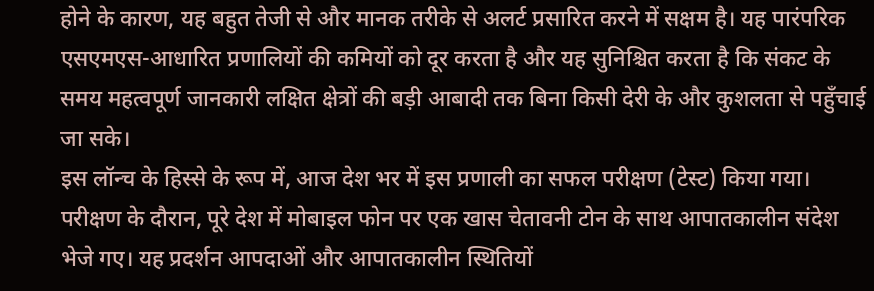होने के कारण, यह बहुत तेजी से और मानक तरीके से अलर्ट प्रसारित करने में सक्षम है। यह पारंपरिक एसएमएस-आधारित प्रणालियों की कमियों को दूर करता है और यह सुनिश्चित करता है कि संकट के समय महत्वपूर्ण जानकारी लक्षित क्षेत्रों की बड़ी आबादी तक बिना किसी देरी के और कुशलता से पहुँचाई जा सके।
इस लॉन्च के हिस्से के रूप में, आज देश भर में इस प्रणाली का सफल परीक्षण (टेस्ट) किया गया। परीक्षण के दौरान, पूरे देश में मोबाइल फोन पर एक खास चेतावनी टोन के साथ आपातकालीन संदेश भेजे गए। यह प्रदर्शन आपदाओं और आपातकालीन स्थितियों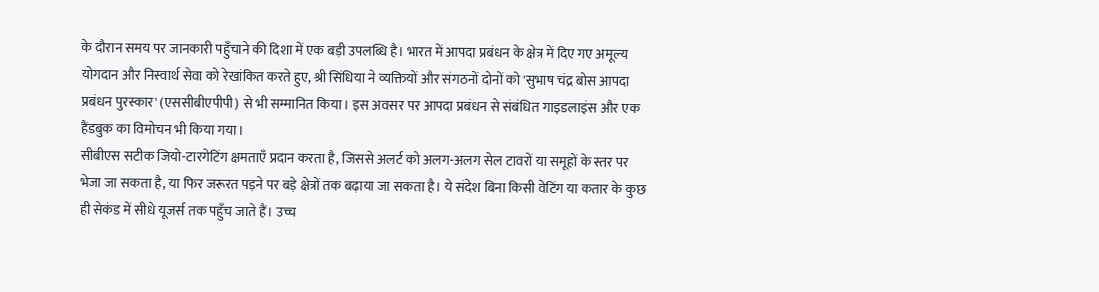के दौरान समय पर जानकारी पहुँचाने की दिशा में एक बड़ी उपलब्धि है। भारत में आपदा प्रबंधन के क्षेत्र में दिए गए अमूल्य योगदान और निस्वार्थ सेवा को रेखांकित करते हुए, श्री सिंधिया ने व्यक्तियों और संगठनों दोनों को 'सुभाष चंद्र बोस आपदा प्रबंधन पुरस्कार' (एससीबीएपीपी) से भी सम्मानित किया। इस अवसर पर आपदा प्रबंधन से संबंधित गाइडलाइंस और एक हैंडबुक का विमोचन भी किया गया।
सीबीएस सटीक जियो-टारगेटिंग क्षमताएँ प्रदान करता है, जिससे अलर्ट को अलग-अलग सेल टावरों या समूहों के स्तर पर भेजा जा सकता है, या फिर जरूरत पड़ने पर बड़े क्षेत्रों तक बढ़ाया जा सकता है। ये संदेश बिना किसी वेटिंग या कतार के कुछ ही सेकंड में सीधे यूजर्स तक पहुँच जाते हैं। उच्च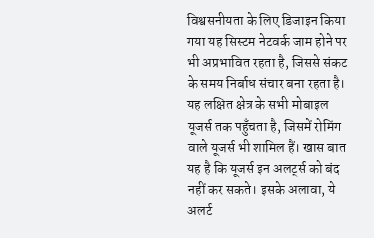विश्वसनीयता के लिए डिजाइन किया गया यह सिस्टम नेटवर्क जाम होने पर भी अप्रभावित रहता है, जिससे संकट के समय निर्बाध संचार बना रहता है। यह लक्षित क्षेत्र के सभी मोबाइल यूजर्स तक पहुँचता है, जिसमें रोमिंग वाले यूजर्स भी शामिल हैं। खास बात यह है कि यूजर्स इन अलर्ट्स को बंद नहीं कर सकते। इसके अलावा, ये अलर्ट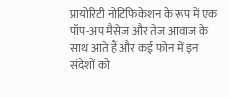प्रायोरिटी नोटिफिकेशन के रूप में एक पॉप-अप मैसेज और तेज आवाज के साथ आते हैं और कई फोन में इन संदेशों को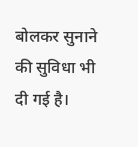बोलकर सुनाने की सुविधा भी दी गई है।